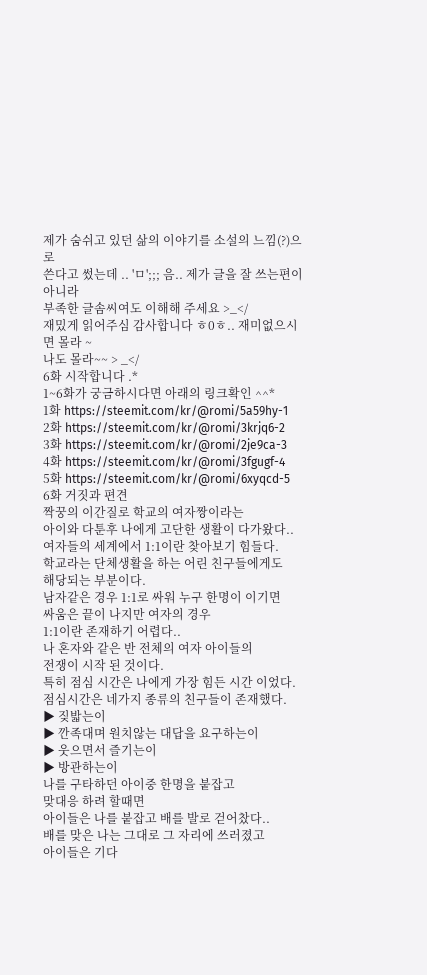제가 숨쉬고 있던 삶의 이야기를 소설의 느낌(?)으로
쓴다고 썼는데 .. 'ㅁ';;; 음.. 제가 글을 잘 쓰는편이아니라
부족한 글솜씨여도 이해해 주세요 >_</
재밌게 읽어주심 감사합니다 ㅎ0ㅎ.. 재미없으시면 몰라 ~
나도 몰라~~ > _</
6화 시작합니다 .*
1~6화가 궁금하시다면 아래의 링크확인 ^^*
1화 https://steemit.com/kr/@romi/5a59hy-1
2화 https://steemit.com/kr/@romi/3krjq6-2
3화 https://steemit.com/kr/@romi/2je9ca-3
4화 https://steemit.com/kr/@romi/3fgugf-4
5화 https://steemit.com/kr/@romi/6xyqcd-5
6화 거짓과 편견
짝꿍의 이간질로 학교의 여자짱이라는
아이와 다툰후 나에게 고단한 생활이 다가왔다..
여자들의 세계에서 1:1이란 찾아보기 힘들다.
학교라는 단체생활을 하는 어린 친구들에게도
해당되는 부분이다.
남자같은 경우 1:1로 싸워 누구 한명이 이기면
싸움은 끝이 나지만 여자의 경우
1:1이란 존재하기 어렵다..
나 혼자와 같은 반 전체의 여자 아이들의
전쟁이 시작 된 것이다.
특히 점심 시간은 나에게 가장 힘든 시간 이었다.
점심시간은 네가지 종류의 친구들이 존재했다.
▶ 짖밟는이
▶ 깐족대며 원치않는 대답을 요구하는이
▶ 웃으면서 즐기는이
▶ 방관하는이
나를 구타하던 아이중 한명을 붙잡고
맞대응 하려 할때면
아이들은 나를 붙잡고 배를 발로 걷어찼다..
배를 맞은 나는 그대로 그 자리에 쓰러졌고
아이들은 기다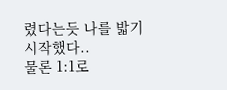렸다는듯 나를 밟기시작했다..
물론 1:1로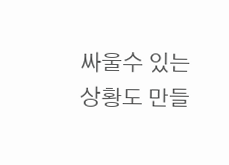싸울수 있는 상황도 만들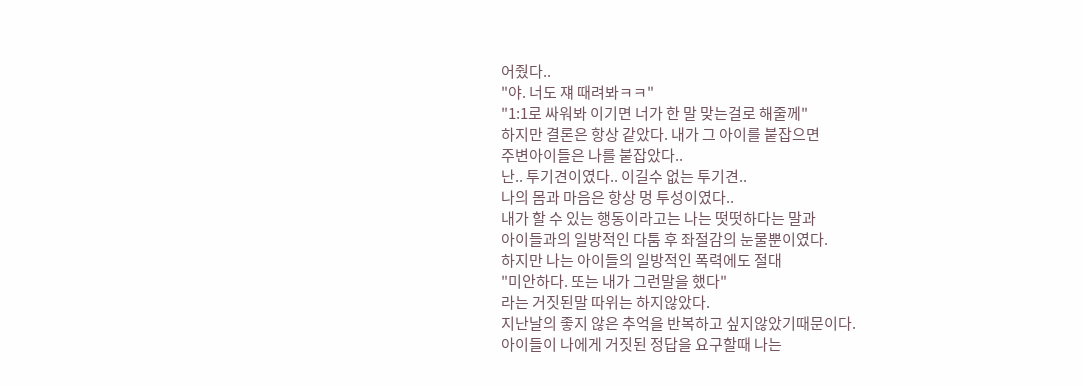어줬다..
"야. 너도 쟤 때려봐ㅋㅋ"
"1:1로 싸워봐 이기면 너가 한 말 맞는걸로 해줄께"
하지만 결론은 항상 같았다. 내가 그 아이를 붙잡으면
주변아이들은 나를 붙잡았다..
난.. 투기견이였다.. 이길수 없는 투기견..
나의 몸과 마음은 항상 멍 투성이였다..
내가 할 수 있는 행동이라고는 나는 떳떳하다는 말과
아이들과의 일방적인 다툼 후 좌절감의 눈물뿐이였다.
하지만 나는 아이들의 일방적인 폭력에도 절대
"미안하다. 또는 내가 그런말을 했다"
라는 거짓된말 따위는 하지않았다.
지난날의 좋지 않은 추억을 반복하고 싶지않았기때문이다.
아이들이 나에게 거짓된 정답을 요구할때 나는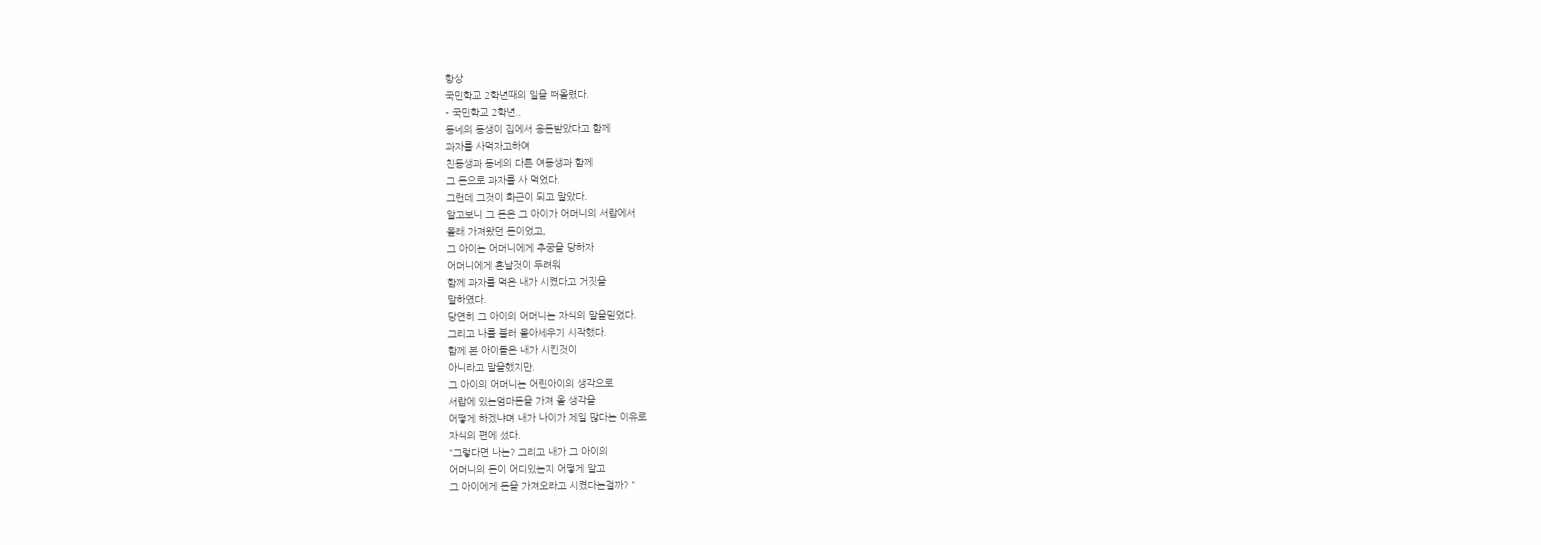항상
국민학교 2학년때의 일을 떠올렸다.
- 국민학교 2학년..
동네의 동생이 집에서 용돈받았다고 함께
과자를 사먹자고하여
친동생과 동네의 다른 여동생과 함께
그 돈으로 과자를 사 먹었다.
그런데 그것이 화근이 되고 말았다.
알고보니 그 돈은 그 아이가 어머니의 서랍에서
몰래 가져왔던 돈이었고,
그 아이는 어머니에게 추궁을 당하자
어머니에게 혼날것이 두려워
함께 과자를 먹은 내가 시켰다고 거짓을
말하였다.
당연히 그 아이의 어머니는 자식의 말을믿었다.
그리고 나를 불러 몰아세우기 시작했다.
함께 본 아이들은 내가 시킨것이
아니라고 말을했지만.
그 아이의 어머니는 어린아이의 생각으로
서랍에 있는엄마돈을 가져 올 생각을
어떻게 하겠냐며 내가 나이가 제일 많다는 이유로
자식의 편에 섰다.
"그렇다면 나는? 그리고 내가 그 아이의
어머니의 돈이 어디있는지 어떻게 알고
그 아이에게 돈을 가져오라고 시켰다는걸까? "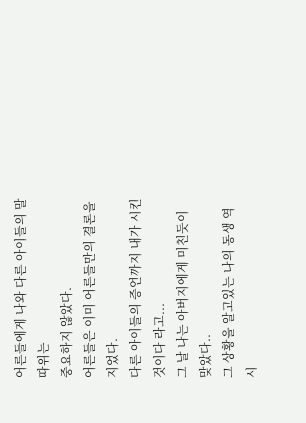어른들에게 나와 다른 아이들의 말따위는
중요하지 않았다.
어른들은 이미 어른들만의 결론을 지었다.
다른 아이들의 증언까지 내가 시킨것이다 라고...
그 날 나는 아버지에게 미친듯이 맞았다..
그 상황을 알고있는 나의 동생 역시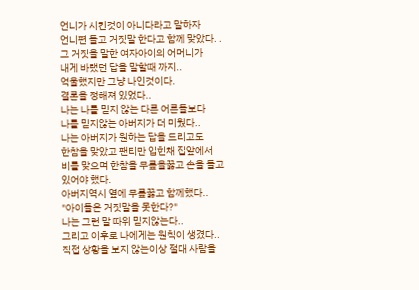언니가 시킨것이 아니다라고 말하자
언니편 들고 거짓말 한다고 함께 맞았다. .
그 거짓을 말한 여자아이의 어머니가
내게 바랬던 답을 말할때 까지..
억울했지만 그냥 나인것이다.
결론을 정해져 있었다..
나는 나를 믿지 않는 다른 어른들보다
나를 믿지않는 아버지가 더 미웠다..
나는 아버지가 원하는 답을 드리고도
한참을 맞았고 팬티만 입힌채 집앞에서
비를 맞으며 한참을 무릎을꿇고 손을 들고
있어야 했다.
아버지역시 옆에 무릎꿇고 함께했다..
"아이들은 거짓말을 못한다?"
나는 그런 말 따위 믿지않는다..
그리고 이후로 나에게는 원칙이 생겼다..
직접 상황을 보지 않는이상 절대 사람을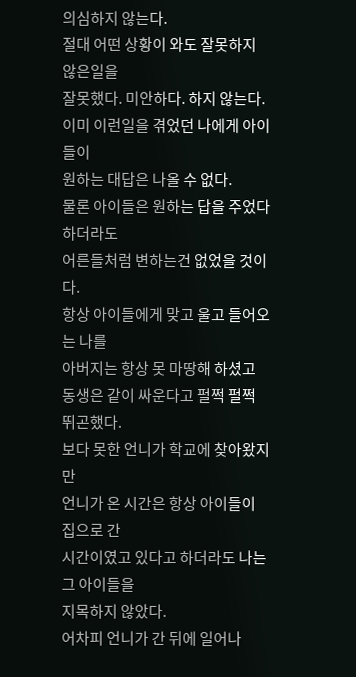의심하지 않는다.
절대 어떤 상황이 와도 잘못하지 않은일을
잘못했다. 미안하다. 하지 않는다.
이미 이런일을 겪었던 나에게 아이들이
원하는 대답은 나올 수 없다.
물론 아이들은 원하는 답을 주었다 하더라도
어른들처럼 변하는건 없었을 것이다.
항상 아이들에게 맞고 울고 들어오는 나를
아버지는 항상 못 마땅해 하셨고
동생은 같이 싸운다고 펄쩍 펄쩍 뛰곤했다.
보다 못한 언니가 학교에 찾아왔지만
언니가 온 시간은 항상 아이들이 집으로 간
시간이였고 있다고 하더라도 나는 그 아이들을
지목하지 않았다.
어차피 언니가 간 뒤에 일어나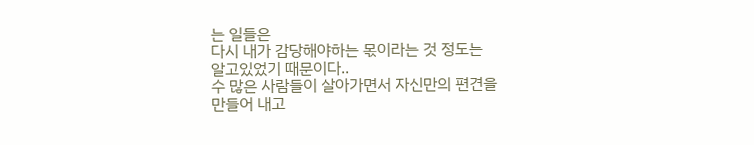는 일들은
다시 내가 감당해야하는 몫이라는 것 정도는
알고있었기 때문이다..
수 많은 사람들이 살아가면서 자신만의 편견을
만들어 내고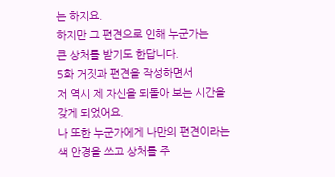는 하지요.
하지만 그 편견으로 인해 누군가는
큰 상처를 받기도 한답니다.
5화 거짓과 편견을 작성하면서
저 역시 제 자신을 되돌아 보는 시간을
갖게 되었어요.
나 또한 누군가에게 나만의 편견이라는
색 안경을 쓰고 상처를 주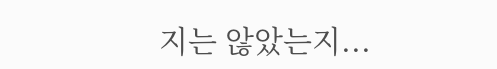지는 않았는지...